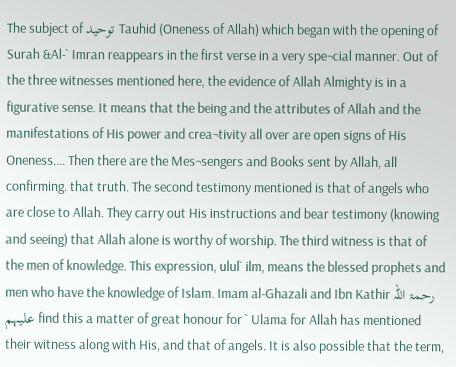The subject of توحید Tauhid (Oneness of Allah) which began with the opening of Surah &Al-` Imran reappears in the first verse in a very spe¬cial manner. Out of the three witnesses mentioned here, the evidence of Allah Almighty is in a figurative sense. It means that the being and the attributes of Allah and the manifestations of His power and crea¬tivity all over are open signs of His Oneness.... Then there are the Mes¬sengers and Books sent by Allah, all confirming. that truth. The second testimony mentioned is that of angels who are close to Allah. They carry out His instructions and bear testimony (knowing and seeing) that Allah alone is worthy of worship. The third witness is that of the men of knowledge. This expression, ulul` ilm, means the blessed prophets and men who have the knowledge of Islam. Imam al-Ghazali and Ibn Kathir رحمۃ اللہ علیہم find this a matter of great honour for ` Ulama for Allah has mentioned their witness along with His, and that of angels. It is also possible that the term,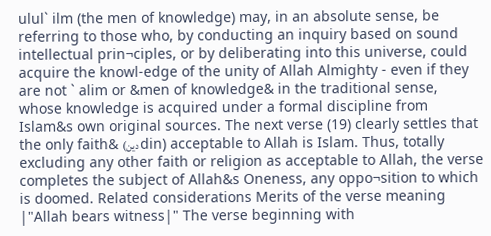ulul` ilm (the men of knowledge) may, in an absolute sense, be referring to those who, by conducting an inquiry based on sound intellectual prin¬ciples, or by deliberating into this universe, could acquire the knowl-edge of the unity of Allah Almighty - even if they are not ` alim or &men of knowledge& in the traditional sense, whose knowledge is acquired under a formal discipline from Islam&s own original sources. The next verse (19) clearly settles that the only faith& (دین din) acceptable to Allah is Islam. Thus, totally excluding any other faith or religion as acceptable to Allah, the verse completes the subject of Allah&s Oneness, any oppo¬sition to which is doomed. Related considerations Merits of the verse meaning |"Allah bears witness|" The verse beginning with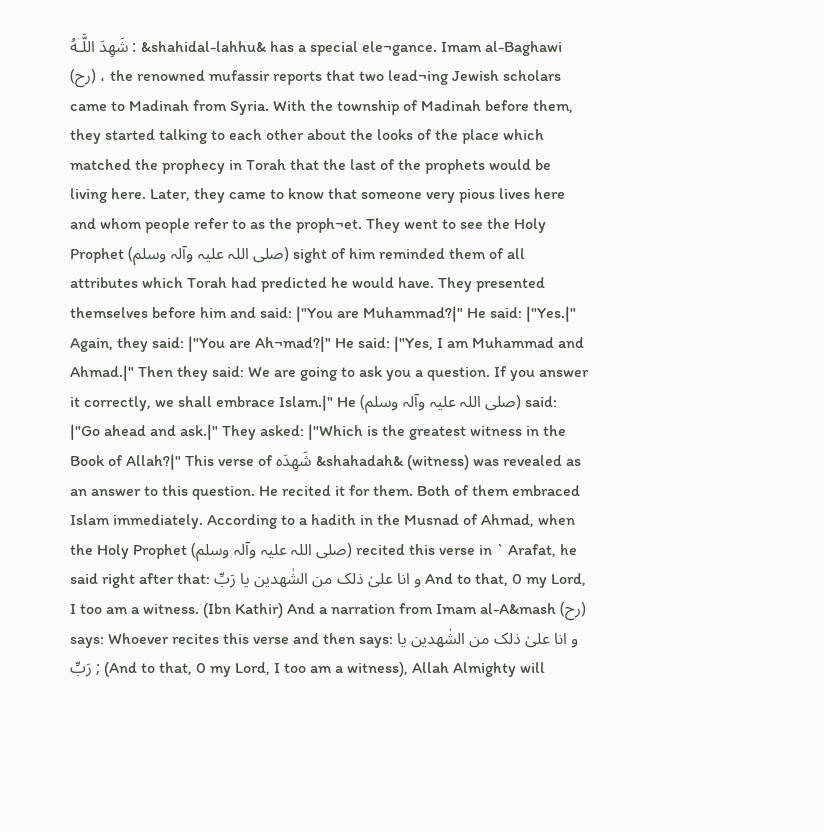شَهِدَ اللَّـهُ : &shahidal-lahhu& has a special ele¬gance. Imam al-Baghawi (رح) ، the renowned mufassir reports that two lead¬ing Jewish scholars came to Madinah from Syria. With the township of Madinah before them, they started talking to each other about the looks of the place which matched the prophecy in Torah that the last of the prophets would be living here. Later, they came to know that someone very pious lives here and whom people refer to as the proph¬et. They went to see the Holy Prophet (صلی اللہ علیہ وآلہ وسلم) sight of him reminded them of all attributes which Torah had predicted he would have. They presented themselves before him and said: |"You are Muhammad?|" He said: |"Yes.|" Again, they said: |"You are Ah¬mad?|" He said: |"Yes, I am Muhammad and Ahmad.|" Then they said: We are going to ask you a question. If you answer it correctly, we shall embrace Islam.|" He (صلی اللہ علیہ وآلہ وسلم) said: |"Go ahead and ask.|" They asked: |"Which is the greatest witness in the Book of Allah?|" This verse of شَهِدَہ &shahadah& (witness) was revealed as an answer to this question. He recited it for them. Both of them embraced Islam immediately. According to a hadith in the Musnad of Ahmad, when the Holy Prophet (صلی اللہ علیہ وآلہ وسلم) recited this verse in ` Arafat, he said right after that: و انا علیٰ ذلک من الشٰھدین یا رَبِّ And to that, 0 my Lord, I too am a witness. (Ibn Kathir) And a narration from Imam al-A&mash (رح) says: Whoever recites this verse and then says: و انا علیٰ ذلک من الشٰھدین یا رَبِّ ; (And to that, 0 my Lord, I too am a witness), Allah Almighty will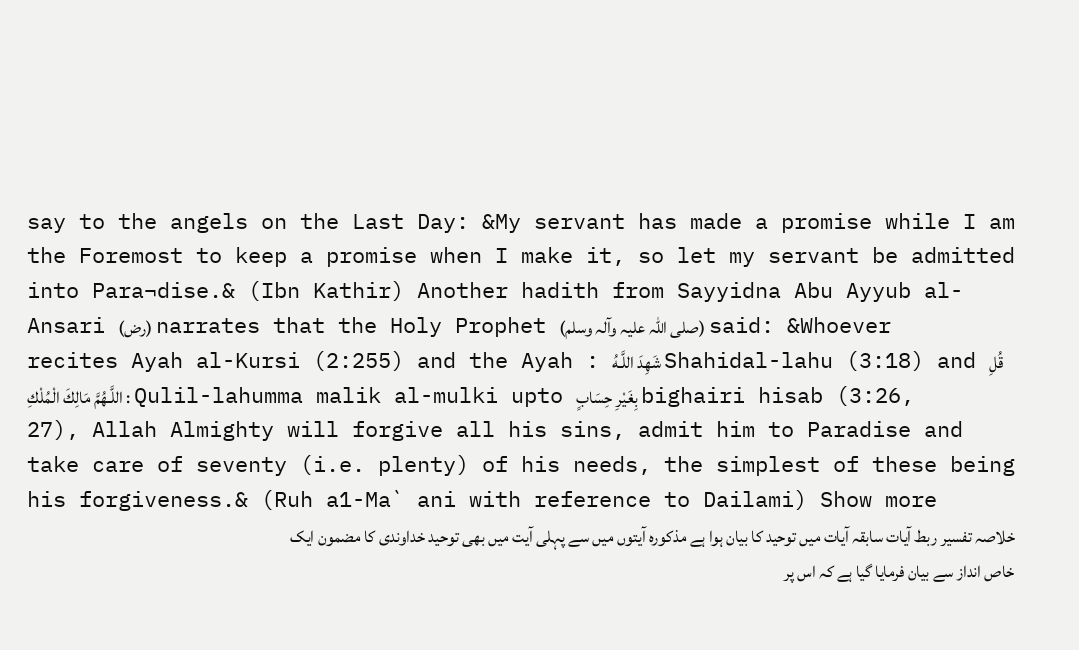say to the angels on the Last Day: &My servant has made a promise while I am the Foremost to keep a promise when I make it, so let my servant be admitted into Para¬dise.& (Ibn Kathir) Another hadith from Sayyidna Abu Ayyub al-Ansari (رض) narrates that the Holy Prophet (صلی اللہ علیہ وآلہ وسلم) said: &Whoever recites Ayah al-Kursi (2:255) and the Ayah : شَهِدَ اللَّـهُ Shahidal-lahu (3:18) and قُلِ اللَّـهُمَّ مَالِكَ الْمُلْكِ : Qulil-lahumma malik al-mulki upto بِغَيْرِ حِسَابٍ bighairi hisab (3:26, 27), Allah Almighty will forgive all his sins, admit him to Paradise and take care of seventy (i.e. plenty) of his needs, the simplest of these being his forgiveness.& (Ruh a1-Ma` ani with reference to Dailami) Show more
خلاصہ تفسیر ربط آیات سابقہ آیات میں توحید کا بیان ہوا ہے مذکورہ آیتوں میں سے پہلی آیت میں بھی توحید خداوندی کا مضمون ایک خاص انداز سے بیان فرمایا گیا ہے کہ اس پر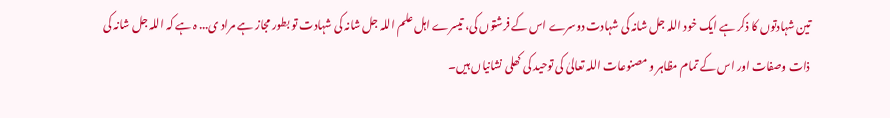تین شہادتوں کا ذکر ہے ایک خود اللہ جل شانہ کی شہادت دوسرے اس کے فرشتوں کی، تیسرے اہل علم اللہ جل شانہ کی شہادت تو بطور مجاز ہے مراد ی... ہ ہے کہ اللہ جل شانہ کی ذات وصفات اور اس کے تمام مظاہر و مصنوعات اللہ تعالیٰ کی توحید کی کھلی نشانیاں ہیں۔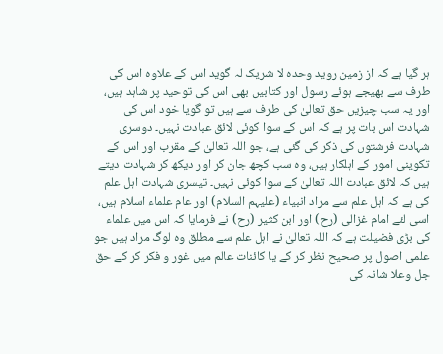ہر گیا ہے کہ از زمین روید وحدہ لا شریک لہ گوید اس کے علاوہ اس کی طرف سے بھیجے ہوئے رسول اور کتابیں بھی اس کی توحید پر شاہد ہیں، اور یہ سب چیزیں حق تعالیٰ کی طرف سے ہیں تو گویا خود اس کی شہادت اس بات پر ہے کہ اس کے سوا کوئی لائق عبادت نہیں۔ دوسری شہادت فرشتوں کی ذکر کی گئی ہے، جو اللہ تعالیٰ کے مقرب اور اس کے تکوینی امور کے اہلکار ہیں، وہ سب کچھ جان کر اور دیکھ کر شہادت دیتے ہیں کہ لائق عبادت اللہ تعالیٰ کے سوا کوئی نہیں۔ تیسری شہادت اہل علم کی ہے کہ اہل علم سے مراد انبیاء (علیہم السلام) اور عام علماء اسلام ہیں، اسی لئے امام غزالی (رح) اور ابن کثیر (رح) نے فرمایا کہ اس میں علماء کی بڑی فضیلت ہے کہ اللہ تعالیٰ نے اہل علم سے مطلق وہ لوگ مراد ہیں جو علمی اصول پر صحیح نظر کر کے یا کائنات عالم میں غور و فکر کر کے حق جل وعلا شانہ کی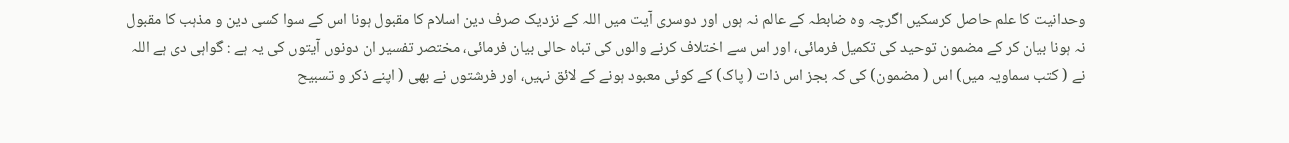وحدانیت کا علم حاصل کرسکیں اگرچہ وہ ضابطہ کے عالم نہ ہوں اور دوسری آیت میں اللہ کے نزدیک صرف دین اسلام کا مقبول ہونا اس کے سوا کسی دین و مذہب کا مقبول نہ ہونا بیان کر کے مضمون توحید کی تکمیل فرمائی، اور اس سے اختلاف کرنے والوں کی تباہ حالی بیان فرمائی، مختصر تفسیر ان دونوں آیتوں کی یہ ہے : گواہی دی ہے اللہ نے ( کتب سماویہ میں) اس ( مضمون) کی کہ بجز اس ذات ( پاک) کے کوئی معبود ہونے کے لائق نہیں، اور فرشتوں نے بھی ( اپنے ذکر و تسبیح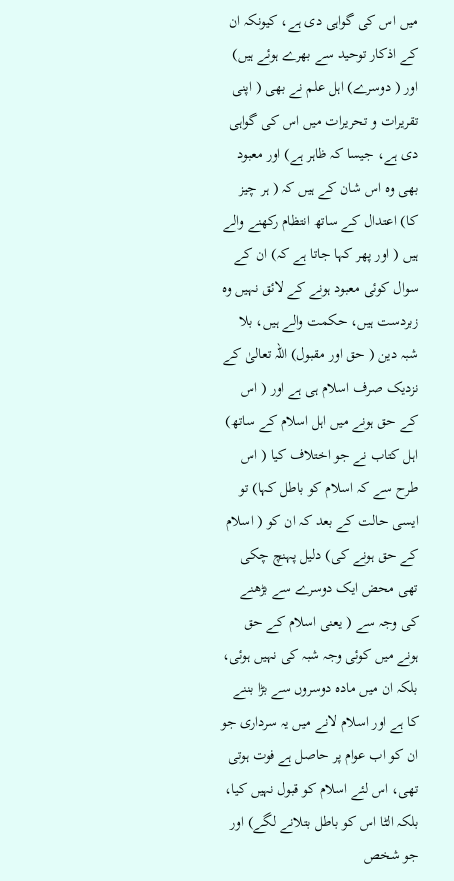میں اس کی گواہی دی ہے، کیونکہ ان کے اذکار توحید سے بھرے ہوئے ہیں) اور ( دوسرے) اہل علم نے بھی ( اپنی تقریرات و تحریرات میں اس کی گواہی دی ہے، جیسا کہ ظاہر ہے) اور معبود بھی وہ اس شان کے ہیں کہ ( ہر چیز کا) اعتدال کے ساتھ انتظام رکھنے والے ہیں ( اور پھر کہا جاتا ہے کہ) ان کے سوال کوئی معبود ہونے کے لائق نہیں وہ زبردست ہیں، حکمت والے ہیں، بلا شبہ دین ( حق اور مقبول) اللہ تعالیٰ کے نزدیک صرف اسلام ہی ہے اور ( اس کے حق ہونے میں اہل اسلام کے ساتھ) اہل کتاب نے جو اختلاف کیا ( اس طرح سے کہ اسلام کو باطل کہا) تو ایسی حالت کے بعد کہ ان کو ( اسلام کے حق ہونے کی) دلیل پہنچ چکی تھی محض ایک دوسرے سے بڑھنے کی وجہ سے ( یعنی اسلام کے حق ہونے میں کوئی وجہ شبہ کی نہیں ہوئی، بلکہ ان میں مادہ دوسروں سے بڑا بننے کا ہے اور اسلام لانے میں یہ سرداری جو ان کو اب عوام پر حاصل ہے فوت ہوتی تھی، اس لئے اسلام کو قبول نہیں کیا، بلکہ الٹا اس کو باطل بتلانے لگے) اور جو شخص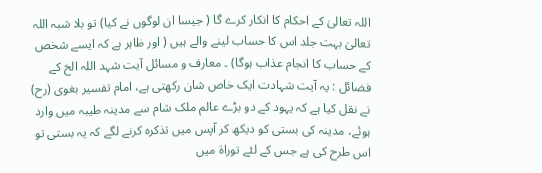اللہ تعالیٰ کے احکام کا انکار کرے گا ( جیسا ان لوگوں نے کیا) تو بلا شبہ اللہ تعالیٰ بہت جلد اس کا حساب لینے والے ہیں ( اور ظاہر ہے کہ ایسے شخص کے حساب کا انجام عذاب ہوگا) ۔ معارف و مسائل آیت شہد اللہ الخ کے فضائل : یہ آیت شہادت ایک خاص شان رکھتی ہے، امام تفسیر بغوی (رح) نے نقل کیا ہے کہ یہود کے دو بڑے عالم ملک شام سے مدینہ طیبہ میں وارد ہوئے، مدینہ کی بستی کو دیکھ کر آپس میں تذکرہ کرنے لگے کہ یہ بستی تو اس طرح کی ہے جس کے لئے توراۃ میں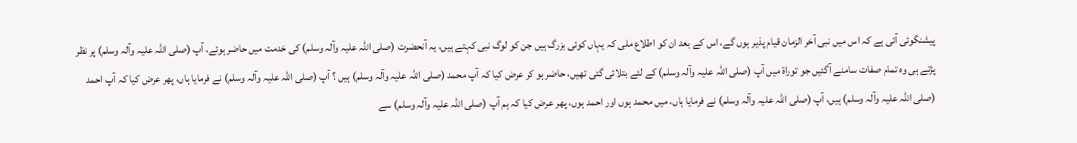پیشنگوئی آئی ہے کہ اس میں نبی آخر الزمان قیام پذیر ہوں گے، اس کے بعد ان کو اطلاع ملی کہ یہاں کوئی بزرگ ہیں جن کو لوگ نبی کہتے ہیں، یہ آنحضرت (صلی اللہ علیہ وآلہ وسلم) کی خدمت میں حاضر ہوئے، آپ (صلی اللہ علیہ وآلہ وسلم) پر نظر پڑتے ہی وہ تمام صفات سامنے آگئیں جو توراۃ میں آپ (صلی اللہ علیہ وآلہ وسلم) کے لئے بتلائی گئی تھیں، حاضر ہو کر عرض کیا کہ آپ محمد (صلی اللہ علیہ وآلہ وسلم) ہیں ؟ آپ (صلی اللہ علیہ وآلہ وسلم) نے فرمایا ہاں، پھر عرض کیا کہ آپ احمد (صلی اللہ علیہ وآلہ وسلم) ہیں، آپ (صلی اللہ علیہ وآلہ وسلم) نے فرمایا ہاں، میں محمد ہوں اور احمد ہوں، پھر عرض کیا کہ ہم آپ (صلی اللہ علیہ وآلہ وسلم) سے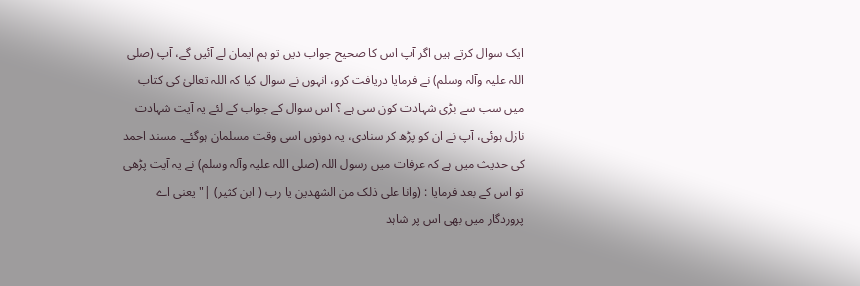ایک سوال کرتے ہیں اگر آپ اس کا صحیح جواب دیں تو ہم ایمان لے آئیں گے، آپ (صلی اللہ علیہ وآلہ وسلم) نے فرمایا دریافت کرو، انہوں نے سوال کیا کہ اللہ تعالیٰ کی کتاب میں سب سے بڑی شہادت کون سی ہے ؟ اس سوال کے جواب کے لئے یہ آیت شہادت نازل ہوئی، آپ نے ان کو پڑھ کر سنادی، یہ دونوں اسی وقت مسلمان ہوگئے۔ مسند احمد کی حدیث میں ہے کہ عرفات میں رسول اللہ (صلی اللہ علیہ وآلہ وسلم) نے یہ آیت پڑھی تو اس کے بعد فرمایا : (وانا علی ذلک من الشھدین یا رب ( ابن کثیر) |" یعنی اے پروردگار میں بھی اس پر شاہد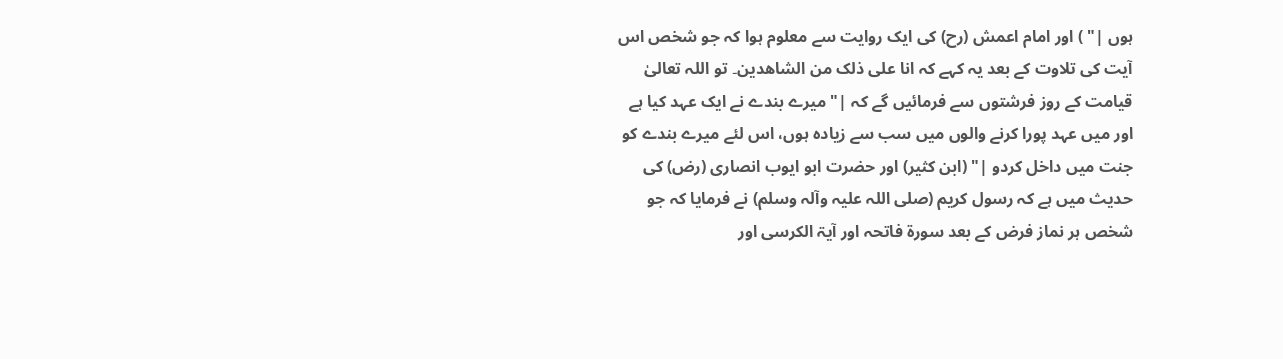ہوں |" ) اور امام اعمش (رح) کی ایک روایت سے معلوم ہوا کہ جو شخص اس آیت کی تلاوت کے بعد یہ کہے کہ انا علی ذلک من الشاھدین۔ تو اللہ تعالیٰ قیامت کے روز فرشتوں سے فرمائیں گے کہ |" میرے بندے نے ایک عہد کیا ہے اور میں عہد پورا کرنے والوں میں سب سے زیادہ ہوں، اس لئے میرے بندے کو جنت میں داخل کردو |" (ابن کثیر) اور حضرت ابو ایوب انصاری (رض) کی حدیث میں ہے کہ رسول کریم (صلی اللہ علیہ وآلہ وسلم) نے فرمایا کہ جو شخص ہر نماز فرض کے بعد سورة فاتحہ اور آیۃ الکرسی اور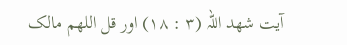آیت شھد اللہ (٣ : ١٨) اور قل اللھم مالک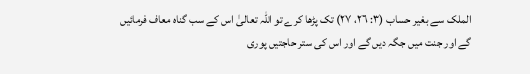الملک سے بغیر حساب (٣: ٢٦، ٢٧) تک پڑھا کرے تو اللہ تعالیٰ اس کے سب گناہ معاف فرمائیں گے اور جنت میں جگہ دیں گے اور اس کی ستر حاجتیں پوری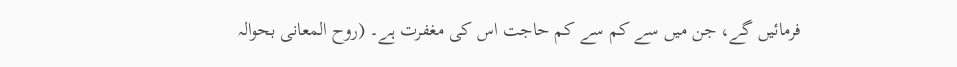فرمائیں گے، جن میں سے کم سے کم حاجت اس کی مغفرت ہے۔ (روح المعانی بحوالہ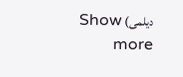دیلمی) Show more